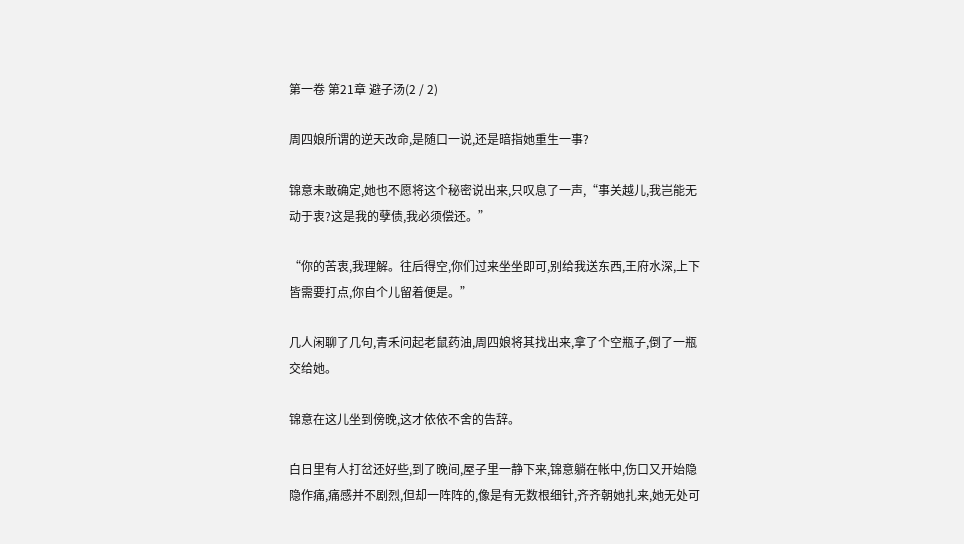第一卷 第21章 避子汤(2 / 2)

周四娘所谓的逆天改命,是随口一说,还是暗指她重生一事?

锦意未敢确定,她也不愿将这个秘密说出来,只叹息了一声,“事关越儿,我岂能无动于衷?这是我的孽债,我必须偿还。”

“你的苦衷,我理解。往后得空,你们过来坐坐即可,别给我送东西,王府水深,上下皆需要打点,你自个儿留着便是。”

几人闲聊了几句,青禾问起老鼠药油,周四娘将其找出来,拿了个空瓶子,倒了一瓶交给她。

锦意在这儿坐到傍晚,这才依依不舍的告辞。

白日里有人打岔还好些,到了晚间,屋子里一静下来,锦意躺在帐中,伤口又开始隐隐作痛,痛感并不剧烈,但却一阵阵的,像是有无数根细针,齐齐朝她扎来,她无处可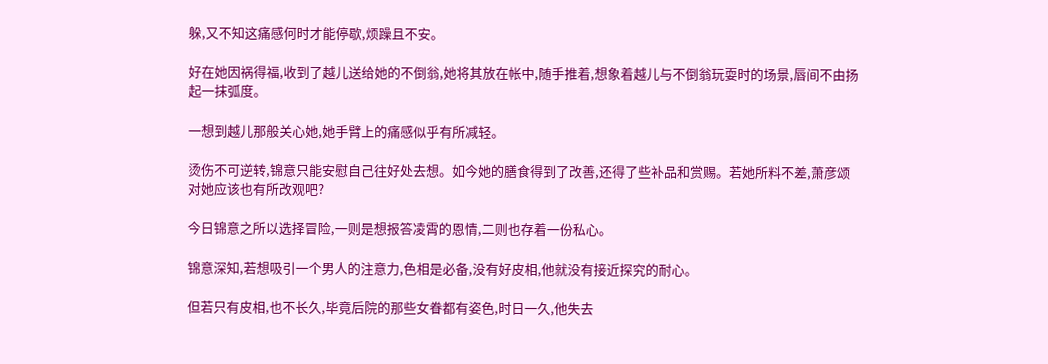躲,又不知这痛感何时才能停歇,烦躁且不安。

好在她因祸得福,收到了越儿送给她的不倒翁,她将其放在帐中,随手推着,想象着越儿与不倒翁玩耍时的场景,唇间不由扬起一抹弧度。

一想到越儿那般关心她,她手臂上的痛感似乎有所减轻。

烫伤不可逆转,锦意只能安慰自己往好处去想。如今她的膳食得到了改善,还得了些补品和赏赐。若她所料不差,萧彦颂对她应该也有所改观吧?

今日锦意之所以选择冒险,一则是想报答凌霄的恩情,二则也存着一份私心。

锦意深知,若想吸引一个男人的注意力,色相是必备,没有好皮相,他就没有接近探究的耐心。

但若只有皮相,也不长久,毕竟后院的那些女眷都有姿色,时日一久,他失去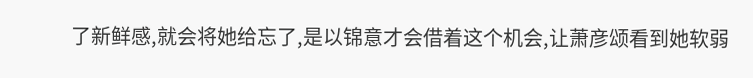了新鲜感,就会将她给忘了,是以锦意才会借着这个机会,让萧彦颂看到她软弱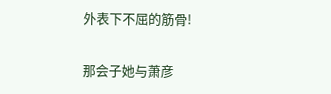外表下不屈的筋骨!

那会子她与萧彦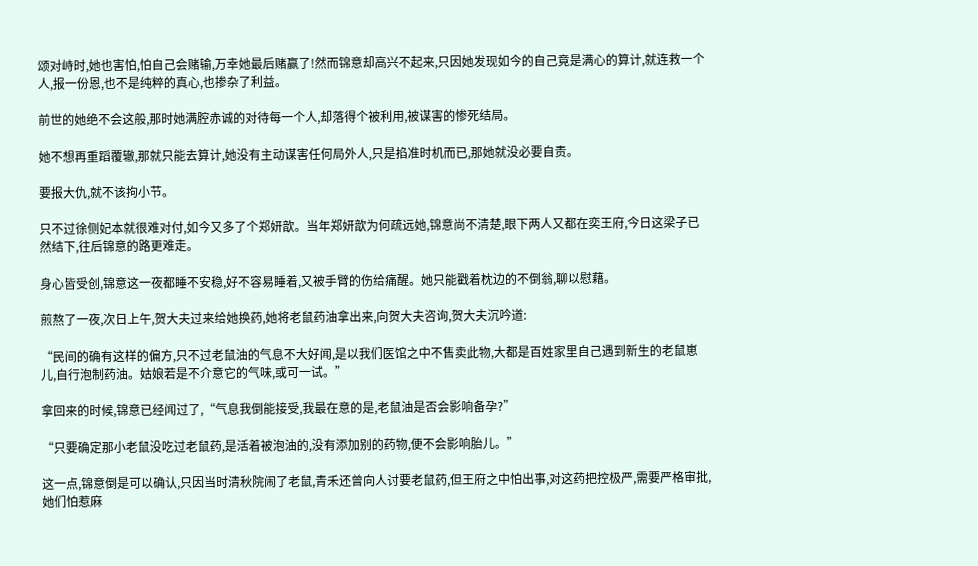颂对峙时,她也害怕,怕自己会赌输,万幸她最后赌赢了!然而锦意却高兴不起来,只因她发现如今的自己竟是满心的算计,就连救一个人,报一份恩,也不是纯粹的真心,也掺杂了利益。

前世的她绝不会这般,那时她满腔赤诚的对待每一个人,却落得个被利用,被谋害的惨死结局。

她不想再重蹈覆辙,那就只能去算计,她没有主动谋害任何局外人,只是掐准时机而已,那她就没必要自责。

要报大仇,就不该拘小节。

只不过徐侧妃本就很难对付,如今又多了个郑妍歆。当年郑妍歆为何疏远她,锦意尚不清楚,眼下两人又都在奕王府,今日这梁子已然结下,往后锦意的路更难走。

身心皆受创,锦意这一夜都睡不安稳,好不容易睡着,又被手臂的伤给痛醒。她只能戳着枕边的不倒翁,聊以慰藉。

煎熬了一夜,次日上午,贺大夫过来给她换药,她将老鼠药油拿出来,向贺大夫咨询,贺大夫沉吟道:

“民间的确有这样的偏方,只不过老鼠油的气息不大好闻,是以我们医馆之中不售卖此物,大都是百姓家里自己遇到新生的老鼠崽儿,自行泡制药油。姑娘若是不介意它的气味,或可一试。”

拿回来的时候,锦意已经闻过了,“气息我倒能接受,我最在意的是,老鼠油是否会影响备孕?”

“只要确定那小老鼠没吃过老鼠药,是活着被泡油的,没有添加别的药物,便不会影响胎儿。”

这一点,锦意倒是可以确认,只因当时清秋院闹了老鼠,青禾还曾向人讨要老鼠药,但王府之中怕出事,对这药把控极严,需要严格审批,她们怕惹麻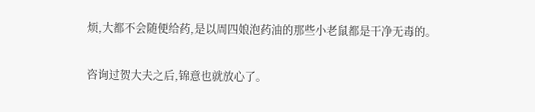烦,大都不会随便给药,是以周四娘泡药油的那些小老鼠都是干净无毒的。

咨询过贺大夫之后,锦意也就放心了。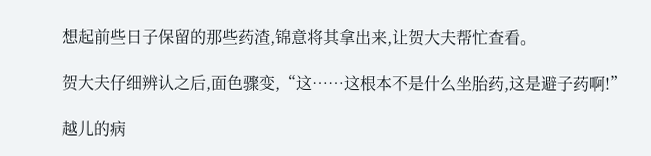想起前些日子保留的那些药渣,锦意将其拿出来,让贺大夫帮忙查看。

贺大夫仔细辨认之后,面色骤变,“这……这根本不是什么坐胎药,这是避子药啊!”

越儿的病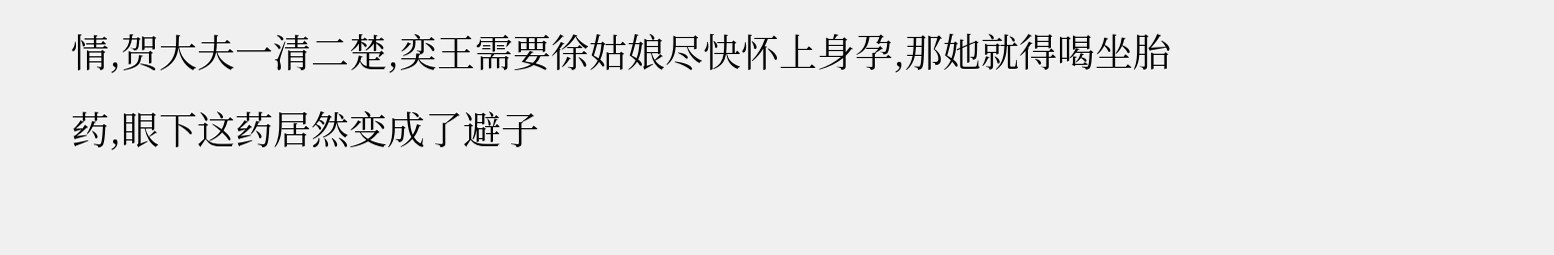情,贺大夫一清二楚,奕王需要徐姑娘尽快怀上身孕,那她就得喝坐胎药,眼下这药居然变成了避子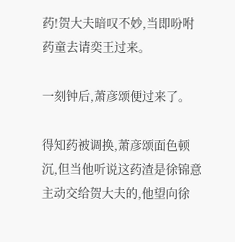药!贺大夫暗叹不妙,当即吩咐药童去请奕王过来。

一刻钟后,萧彦颂便过来了。

得知药被调换,萧彦颂面色顿沉,但当他听说这药渣是徐锦意主动交给贺大夫的,他望向徐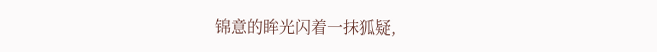锦意的眸光闪着一抹狐疑,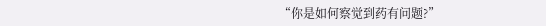“你是如何察觉到药有问题?”